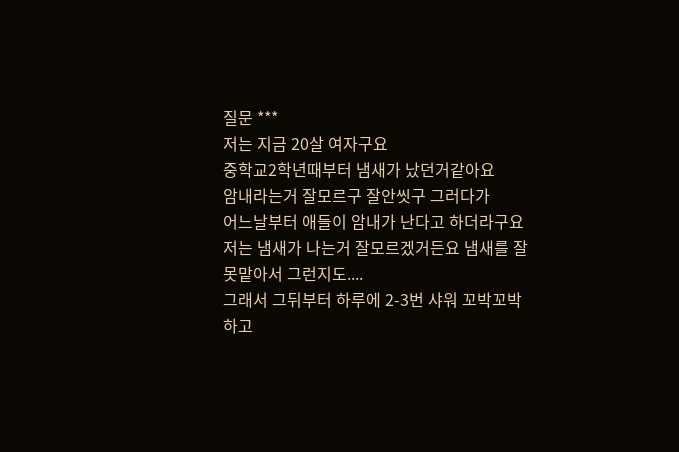질문 ***
저는 지금 20살 여자구요
중학교2학년때부터 냄새가 났던거같아요
암내라는거 잘모르구 잘안씻구 그러다가
어느날부터 애들이 암내가 난다고 하더라구요
저는 냄새가 나는거 잘모르겠거든요 냄새를 잘못맡아서 그런지도....
그래서 그뒤부터 하루에 2-3번 샤워 꼬박꼬박하고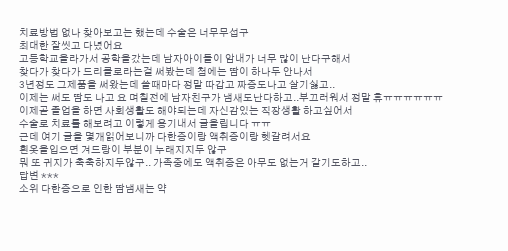치료방법 없나 찾아보고는 했는데 수술은 너무무섭구
최대한 잘씻고 다녔어요
고등학교올라가서 공학을갔는데 남자아이들이 암내가 너무 많이 난다구해서
찾다가 찾다가 드리클로라는걸 써봤는데 첨에는 땀이 하나두 안나서
3년정도 그제품을 써왔는데 쓸때마다 정말 따갑고 짜증도나고 살기싫고..
이제는 써도 땀도 나고 요 며칠전에 남자친구가 냄새도난다하고..부끄러워서 정말 휴ㅠㅠㅠㅠㅠㅠ
이제곧 졸업을 하면 사회생활도 해야되는데 자신감있는 직장생활 하고싶어서
수술로 치료를 해보려고 이렇게 용기내서 글올립니다 ㅠㅠ
근데 여기 글을 몇개읽어보니까 다한증이랑 액취증이랑 헷갈려서요
흰옷을입으면 겨드랑이 부분이 누래지지두 않구
뭐 또 귀지가 축축하지두않구.. 가족중에도 액취증은 아무도 없는거 같기도하고..
답변 ***
소위 다한증으로 인한 땀냄새는 약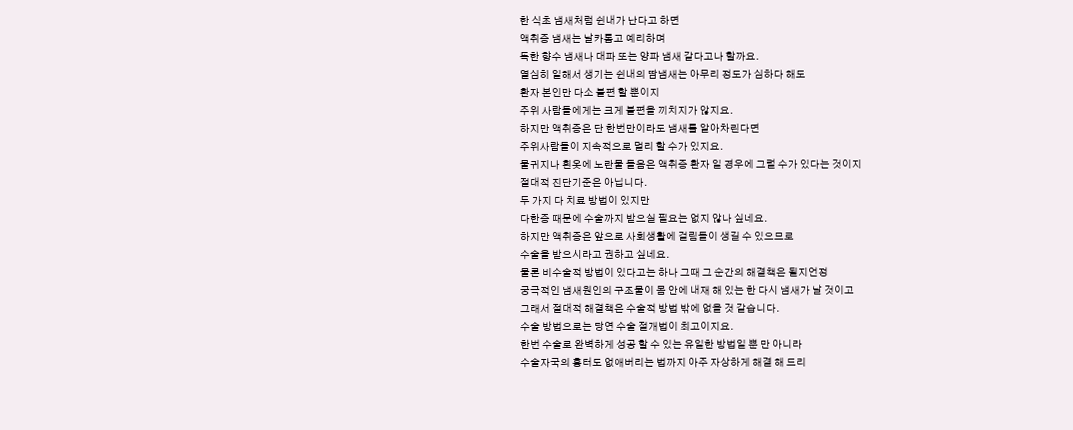한 식초 냄새처럼 쉰내가 난다고 하면
액취증 냄새는 날카롭고 예리하며
독한 향수 냄새나 대파 또는 양파 냄새 같다고나 할까요.
열심히 일해서 생기는 쉰내의 땀냄새는 아무리 정도가 심하다 해도
환자 본인만 다소 불편 할 뿐이지
주위 사람들에게는 크게 불편을 끼치지가 않지요.
하지만 액취증은 단 한번만이라도 냄새를 알아차린다면
주위사람들이 지속적으로 멀리 할 수가 있지요.
물귀지나 흰옷에 노란물 들음은 액취증 환자 일 경우에 그럴 수가 있다는 것이지
절대적 진단기준은 아닙니다.
두 가지 다 치료 방법이 있지만
다한증 때문에 수술까지 받으실 필요는 없지 않나 싶네요.
하지만 액취증은 앞으로 사회생활에 걸림돌이 생길 수 있으므로
수술을 받으시라고 권하고 싶네요.
물론 비수술적 방법이 있다고는 하나 그때 그 순간의 해결책은 될지언정
궁극적인 냄새원인의 구조물이 몸 안에 내재 해 있는 한 다시 냄새가 날 것이고
그래서 절대적 해결책은 수술적 방법 밖에 없을 것 같습니다.
수술 방법으로는 당연 수술 절개법이 최고이지요.
한번 수술로 완벽하게 성공 할 수 있는 유일한 방법일 뿐 만 아니라
수술자국의 흉터도 없애버리는 법까지 아주 자상하게 해결 해 드리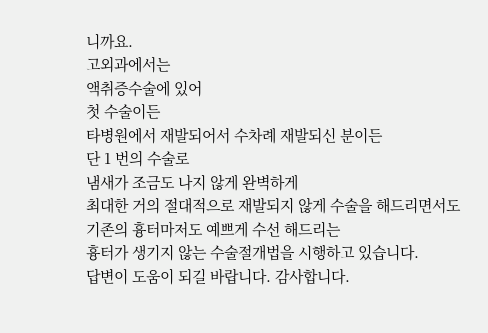니까요.
고외과에서는
액취증수술에 있어
첫 수술이든
타병원에서 재발되어서 수차례 재발되신 분이든
단 1 번의 수술로
냄새가 조금도 나지 않게 완벽하게
최대한 거의 절대적으로 재발되지 않게 수술을 해드리면서도
기존의 흉터마저도 예쁘게 수선 해드리는
흉터가 생기지 않는 수술절개법을 시행하고 있습니다.
답변이 도움이 되길 바랍니다. 감사합니다.